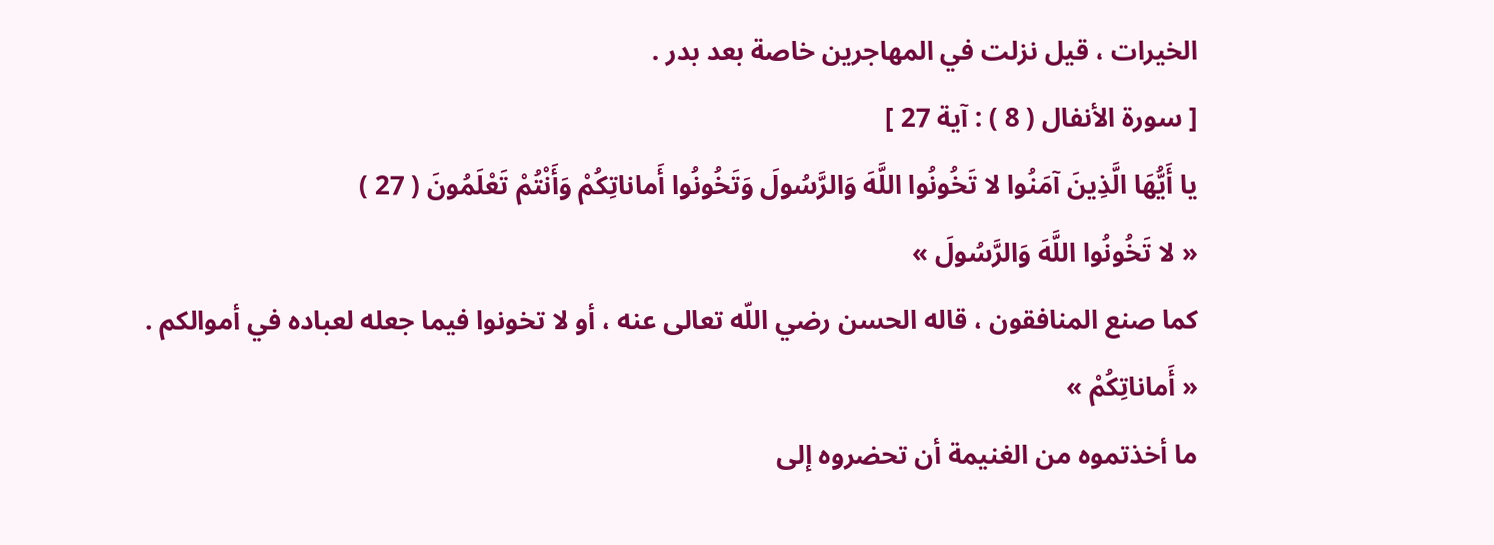الخيرات ، قيل نزلت في المهاجرين خاصة بعد بدر .
[ سورة الأنفال ( 8 ) : آية 27 ]
يا أَيُّهَا الَّذِينَ آمَنُوا لا تَخُونُوا اللَّهَ وَالرَّسُولَ وَتَخُونُوا أَماناتِكُمْ وَأَنْتُمْ تَعْلَمُونَ ( 27 )
« لا تَخُونُوا اللَّهَ وَالرَّسُولَ »
كما صنع المنافقون ، قاله الحسن رضي اللّه تعالى عنه ، أو لا تخونوا فيما جعله لعباده في أموالكم .
« أَماناتِكُمْ »
ما أخذتموه من الغنيمة أن تحضروه إلى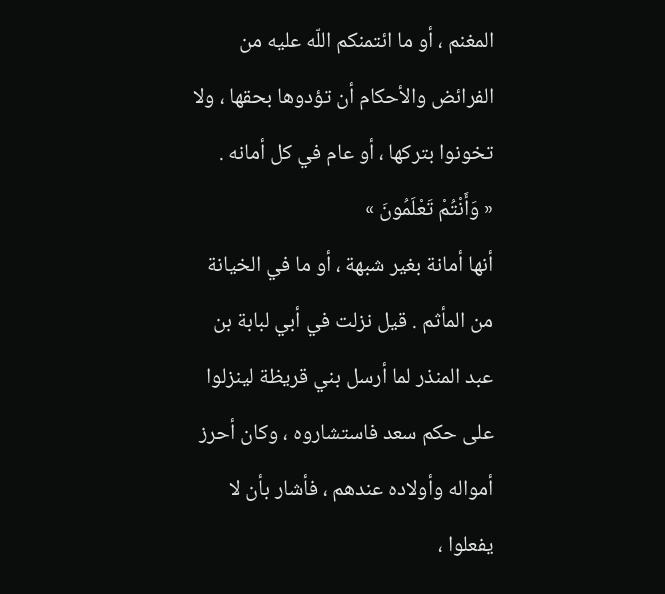المغنم ، أو ما ائتمنكم اللّه عليه من الفرائض والأحكام أن تؤدوها بحقها ، ولا تخونوا بتركها ، أو عام في كل أمانه .
« وَأَنْتُمْ تَعْلَمُونَ »
أنها أمانة بغير شبهة ، أو ما في الخيانة من المأثم . قيل نزلت في أبي لبابة بن عبد المنذر لما أرسل بني قريظة لينزلوا على حكم سعد فاستشاروه ، وكان أحرز أمواله وأولاده عندهم ، فأشار بأن لا يفعلوا ،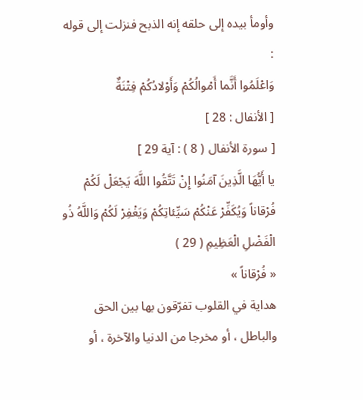وأومأ بيده إلى حلقه إنه الذبح فنزلت إلى قوله :
وَاعْلَمُوا أَنَّما أَمْوالُكُمْ وَأَوْلادُكُمْ فِتْنَةٌ
[ الأنفال : 28 ]
[ سورة الأنفال ( 8 ) : آية 29 ]
يا أَيُّهَا الَّذِينَ آمَنُوا إِنْ تَتَّقُوا اللَّهَ يَجْعَلْ لَكُمْ فُرْقاناً وَيُكَفِّرْ عَنْكُمْ سَيِّئاتِكُمْ وَيَغْفِرْ لَكُمْ وَاللَّهُ ذُو الْفَضْلِ الْعَظِيمِ ( 29 )
« فُرْقاناً »
هداية في القلوب تفرّقون بها بين الحق والباطل ، أو مخرجا من الدنيا والآخرة ، أو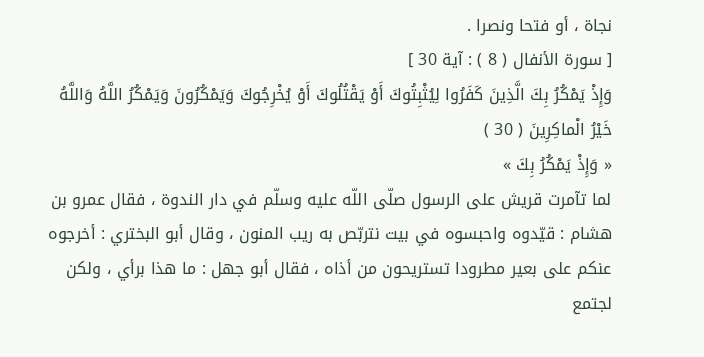نجاة ، أو فتحا ونصرا .
[ سورة الأنفال ( 8 ) : آية 30 ]
وَإِذْ يَمْكُرُ بِكَ الَّذِينَ كَفَرُوا لِيُثْبِتُوكَ أَوْ يَقْتُلُوكَ أَوْ يُخْرِجُوكَ وَيَمْكُرُونَ وَيَمْكُرُ اللَّهُ وَاللَّهُ خَيْرُ الْماكِرِينَ ( 30 )
« وَإِذْ يَمْكُرُ بِكَ »
لما تآمرت قريش على الرسول صلّى اللّه عليه وسلّم في دار الندوة ، فقال عمرو بن هشام : قيّدوه واحبسوه في بيت نتربّص به ريب المنون ، وقال أبو البختري : أخرجوه عنكم على بعير مطرودا تستريحون من أذاه ، فقال أبو جهل : ما هذا برأي ، ولكن لجتمع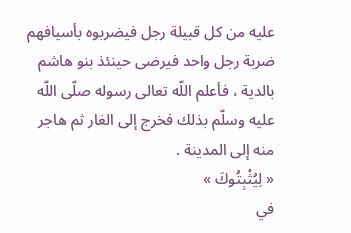عليه من كل قبيلة رجل فيضربوه بأسيافهم ضربة رجل واحد فيرضى حينئذ بنو هاشم بالدية ، فأعلم اللّه تعالى رسوله صلّى اللّه عليه وسلّم بذلك فخرج إلى الغار ثم هاجر منه إلى المدينة .
« لِيُثْبِتُوكَ »
في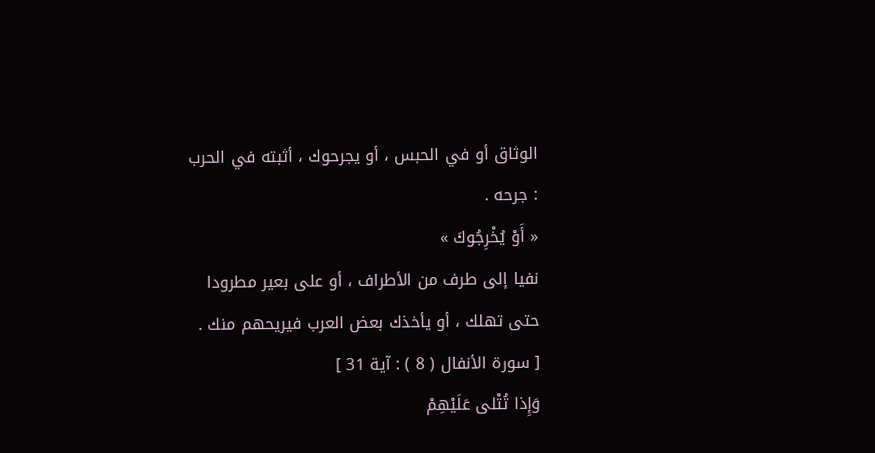الوثاق أو في الحبس ، أو يجرحوك ، أثبته في الحرب : جرحه .
« أَوْ يُخْرِجُوكَ »
نفيا إلى طرف من الأطراف ، أو على بعير مطرودا حتى تهلك ، أو يأخذك بعض العرب فيريحهم منك .
[ سورة الأنفال ( 8 ) : آية 31 ]
وَإِذا تُتْلى عَلَيْهِمْ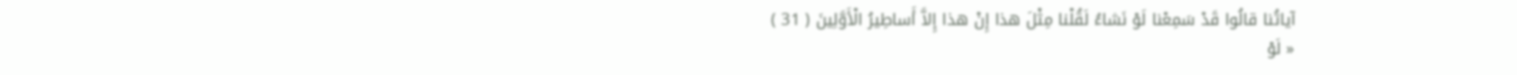آياتُنا قالُوا قَدْ سَمِعْنا لَوْ نَشاءُ لَقُلْنا مِثْلَ هذا إِنْ هذا إِلاَّ أَساطِيرُ الْأَوَّلِينَ ( 31 )
« لَوْ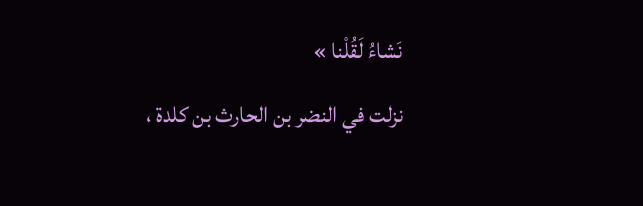نَشاءُ لَقُلْنا »
نزلت في النضر بن الحارث بن كلدة ،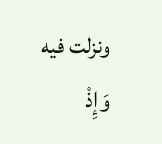ونزلت فيه
وَإِذْ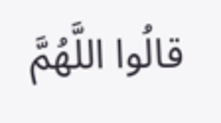قالُوا اللَّهُمَّ